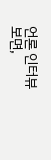언론 인터뷰 보면,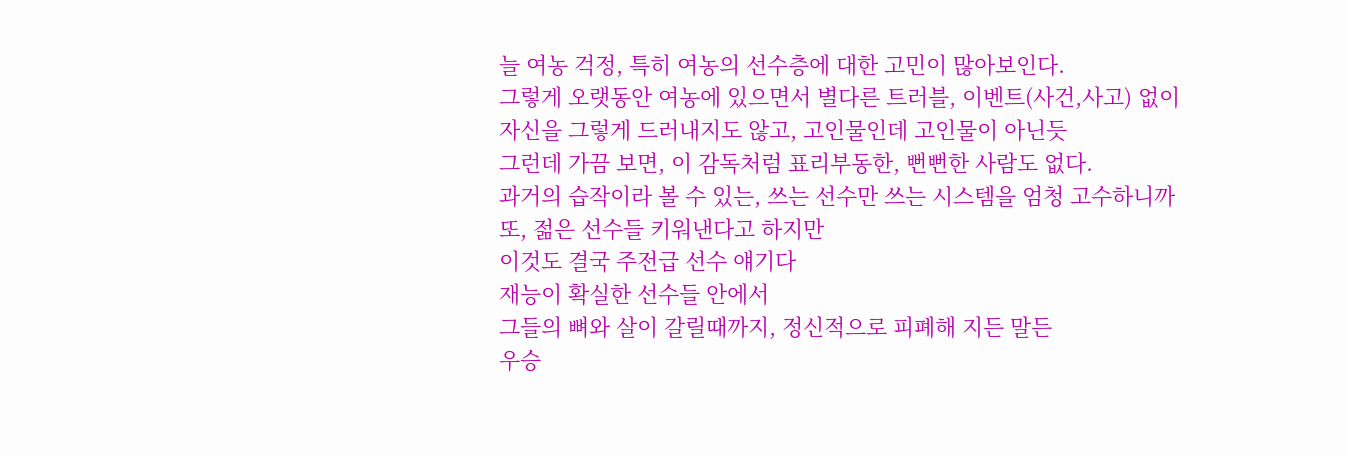늘 여농 걱정, 특히 여농의 선수층에 대한 고민이 많아보인다.
그렇게 오랫동안 여농에 있으면서 별다른 트러블, 이벤트(사건,사고) 없이
자신을 그렇게 드러내지도 않고, 고인물인데 고인물이 아닌듯
그런데 가끔 보면, 이 감독처럼 표리부동한, 뻔뻔한 사람도 없다.
과거의 습작이라 볼 수 있는, 쓰는 선수만 쓰는 시스템을 엄청 고수하니까
또, 젊은 선수들 키워낸다고 하지만
이것도 결국 주전급 선수 얘기다
재능이 확실한 선수들 안에서
그들의 뼈와 살이 갈릴때까지, 정신적으로 피폐해 지든 말든
우승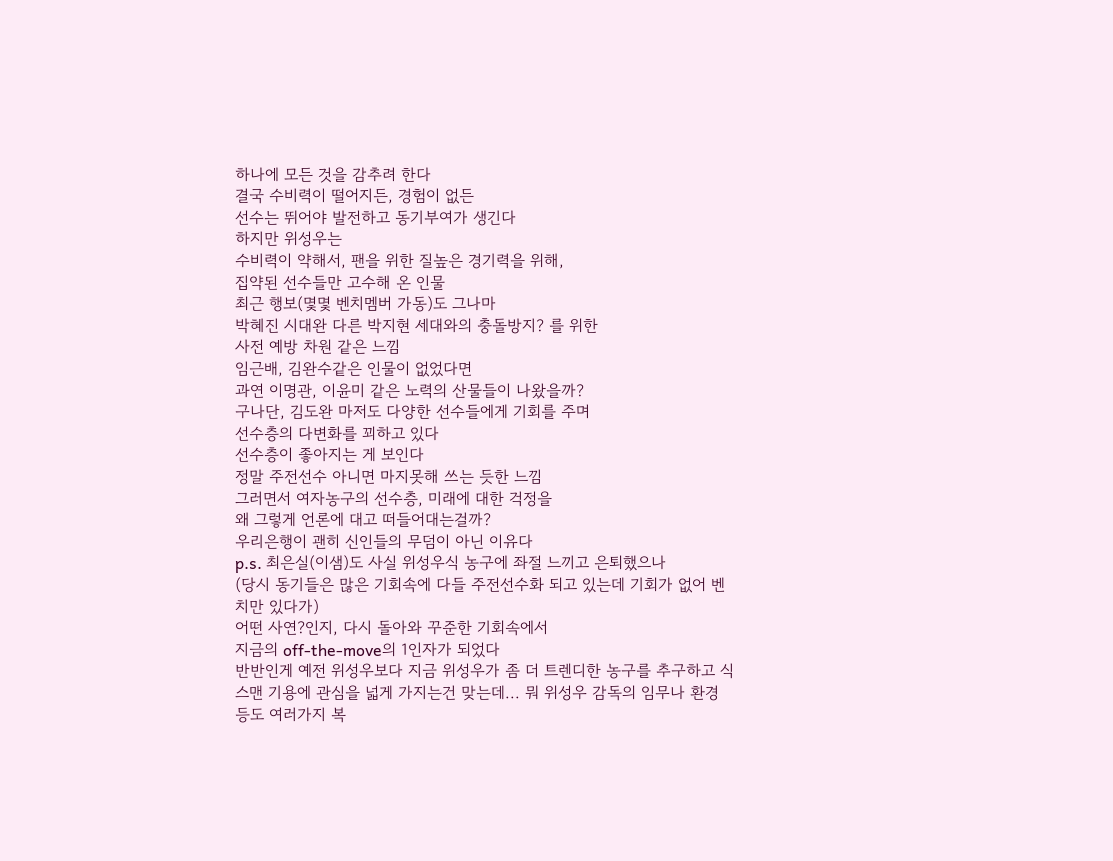하나에 모든 것을 감추려 한다
결국 수비력이 떨어지든, 경험이 없든
선수는 뛰어야 발전하고 동기부여가 생긴다
하지만 위성우는
수비력이 약해서, 팬을 위한 질높은 경기력을 위해,
집약된 선수들만 고수해 온 인물
최근 행보(몇몇 벤치멤버 가동)도 그나마
박혜진 시대완 다른 박지현 세대와의 충돌방지? 를 위한
사전 예방 차원 같은 느낌
임근배, 김완수같은 인물이 없었다면
과연 이명관, 이윤미 같은 노력의 산물들이 나왔을까?
구나단, 김도완 마저도 다양한 선수들에게 기회를 주며
선수층의 다변화를 꾀하고 있다
선수층이 좋아지는 게 보인다
정말 주전선수 아니면 마지못해 쓰는 듯한 느낌
그러면서 여자농구의 선수층, 미래에 대한 걱정을
왜 그렇게 언론에 대고 떠들어대는걸까?
우리은행이 괜히 신인들의 무덤이 아닌 이유다
p.s. 최은실(이샘)도 사실 위성우식 농구에 좌절 느끼고 은퇴했으나
(당시 동기들은 많은 기회속에 다들 주전선수화 되고 있는데 기회가 없어 벤치만 있다가)
어떤 사연?인지, 다시 돌아와 꾸준한 기회속에서
지금의 off-the-move의 1인자가 되었다
반반인게 예전 위성우보다 지금 위성우가 좀 더 트렌디한 농구를 추구하고 식스맨 기용에 관심을 넓게 가지는건 맞는데... 뭐 위성우 감독의 임무나 환경 등도 여러가지 복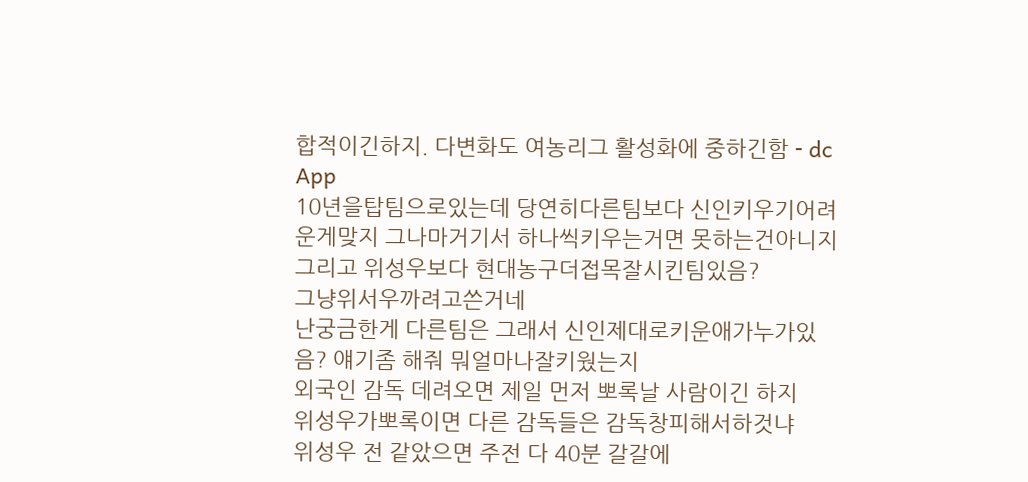합적이긴하지. 다변화도 여농리그 활성화에 중하긴함 - dc App
10년을탑팀으로있는데 당연히다른팀보다 신인키우기어려운게맞지 그나마거기서 하나씩키우는거면 못하는건아니지 그리고 위성우보다 현대농구더접목잘시킨팀있음?
그냥위서우까려고쓴거네
난궁금한게 다른팀은 그래서 신인제대로키운애가누가있음? 얘기좀 해줘 뭐얼마나잘키웠는지
외국인 감독 데려오면 제일 먼저 뽀록날 사람이긴 하지
위성우가뽀록이면 다른 감독들은 감독창피해서하것냐
위성우 전 같았으면 주전 다 40분 갈갈에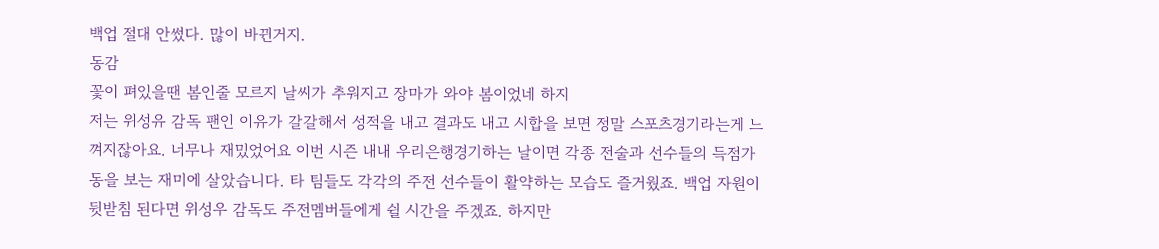백업 절대 안썼다. 많이 바뀐거지.
동감
꽃이 펴있을땐 봄인줄 모르지 날씨가 추워지고 장마가 와야 봄이었네 하지
저는 위성유 감독 팬인 이유가 갈갈해서 성적을 내고 결과도 내고 시합을 보면 정말 스포츠경기라는게 느껴지잖아요. 너무나 재밌었어요 이번 시즌 내내 우리은행경기하는 날이면 각종 전술과 선수들의 득점가동을 보는 재미에 살았습니다. 타 팀들도 각각의 주전 선수들이 활약하는 모습도 즐거웠죠. 백업 자원이 뒷받침 된다면 위성우 감독도 주전멤버들에게 쉴 시간을 주겠죠. 하지만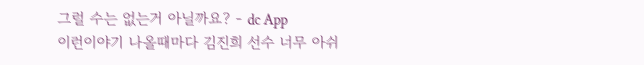그럴 수는 없는거 아닐까요? - dc App
이런이야기 나올때마다 김진희 선수 너무 아쉬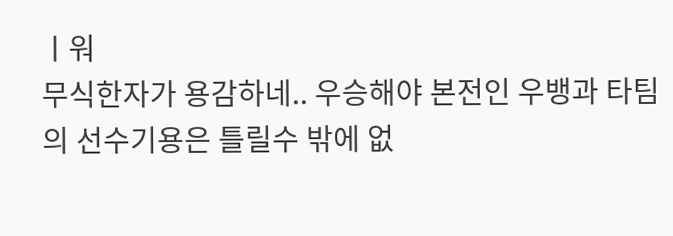ㅣ워
무식한자가 용감하네.. 우승해야 본전인 우뱅과 타팀의 선수기용은 틀릴수 밖에 없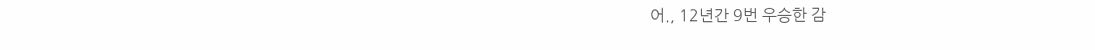어., 12년간 9번 우승한 감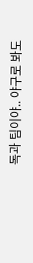독과 팀이야.. 야구로 봐도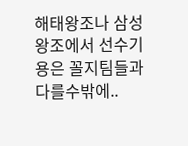해태왕조나 삼성왕조에서 선수기용은 꼴지팀들과 다를수밖에..